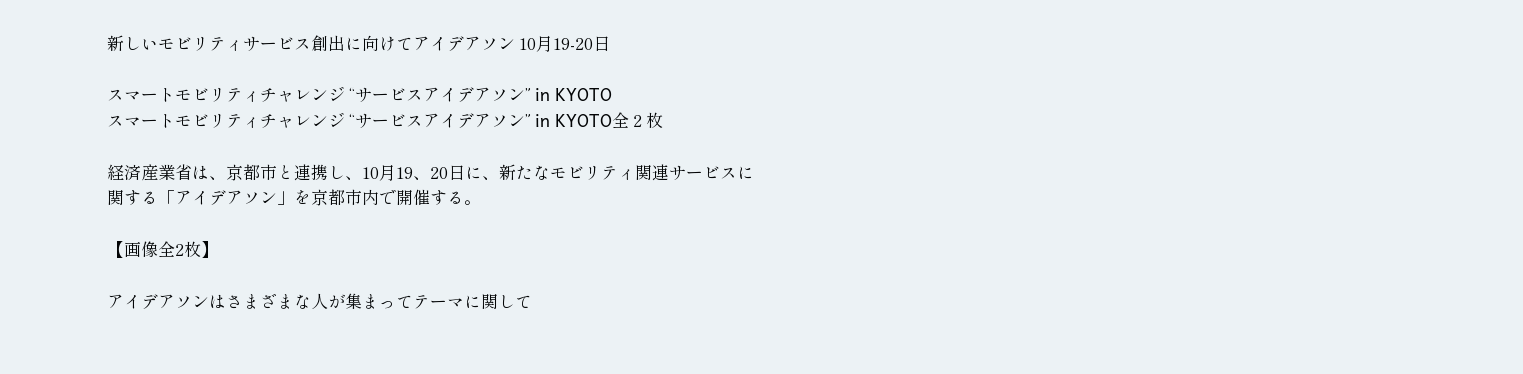新しいモビリティサービス創出に向けてアイデアソン 10月19-20日

スマートモビリティチャレンジ “サービスアイデアソン” in KYOTO
スマートモビリティチャレンジ “サービスアイデアソン” in KYOTO全 2 枚

経済産業省は、京都市と連携し、10月19、20日に、新たなモビリティ関連サービスに関する「アイデアソン」を京都市内で開催する。

【画像全2枚】

アイデアソンはさまざまな人が集まってテーマに関して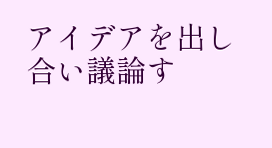アイデアを出し合い議論す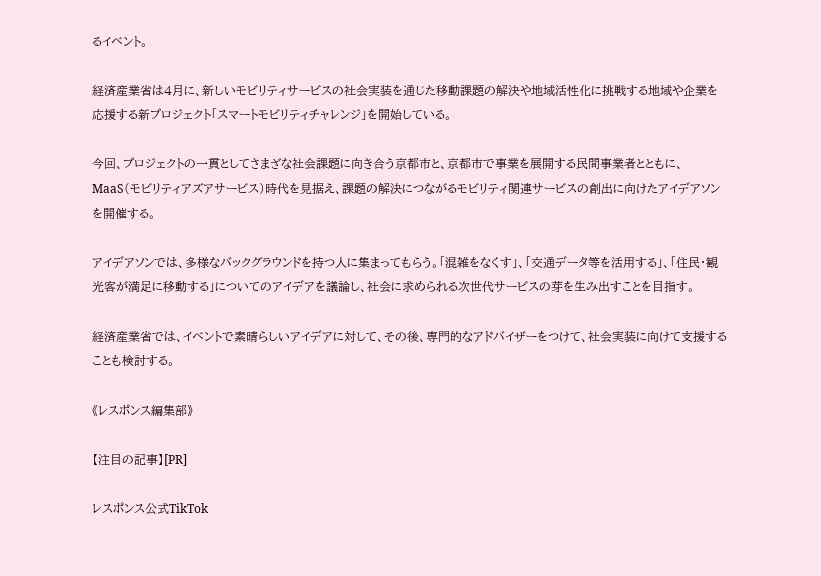るイベント。

経済産業省は4月に、新しいモビリティサービスの社会実装を通じた移動課題の解決や地域活性化に挑戦する地域や企業を応援する新プロジェクト「スマートモビリティチャレンジ」を開始している。

今回、プロジェクトの一貫としてさまざな社会課題に向き合う京都市と、京都市で事業を展開する民間事業者とともに、MaaS(モビリティアズアサービス)時代を見据え、課題の解決につながるモビリティ関連サービスの創出に向けたアイデアソンを開催する。

アイデアソンでは、多様なバックグラウンドを持つ人に集まってもらう。「混雑をなくす」、「交通データ等を活用する」、「住民・観光客が満足に移動する」についてのアイデアを議論し、社会に求められる次世代サービスの芽を生み出すことを目指す。

経済産業省では、イベントで素晴らしいアイデアに対して、その後、専門的なアドバイザーをつけて、社会実装に向けて支援することも検討する。

《レスポンス編集部》

【注目の記事】[PR]

レスポンス公式TikTok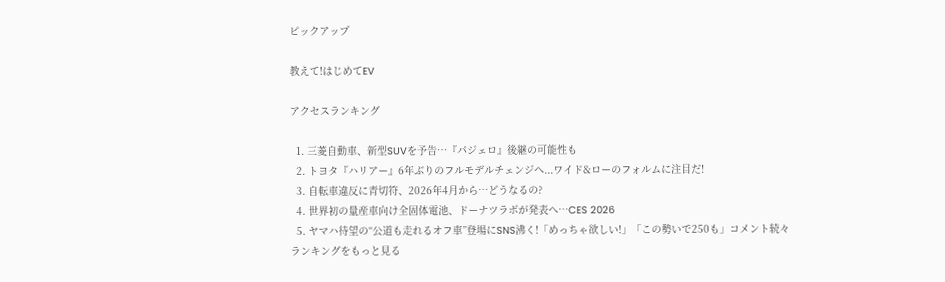ピックアップ

教えて!はじめてEV

アクセスランキング

  1. 三菱自動車、新型SUVを予告…『パジェロ』後継の可能性も
  2. トヨタ『ハリアー』6年ぶりのフルモデルチェンジへ...ワイド&ローのフォルムに注目だ!
  3. 自転車違反に青切符、2026年4月から…どうなるの?
  4. 世界初の量産車向け全固体電池、ドーナツラボが発表へ…CES 2026
  5. ヤマハ待望の“公道も走れるオフ車”登場にSNS沸く!「めっちゃ欲しい!」「この勢いで250も」コメント続々
ランキングをもっと見る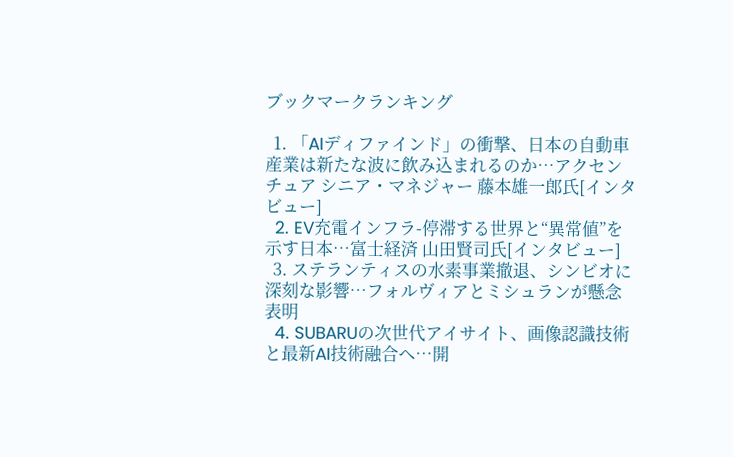ブックマークランキング

  1. 「AIディファインド」の衝撃、日本の自動車産業は新たな波に飲み込まれるのか…アクセンチュア シニア・マネジャー 藤本雄一郎氏[インタビュー]
  2. EV充電インフラ-停滞する世界と“異常値”を示す日本…富士経済 山田賢司氏[インタビュー]
  3. ステランティスの水素事業撤退、シンビオに深刻な影響…フォルヴィアとミシュランが懸念表明
  4. SUBARUの次世代アイサイト、画像認識技術と最新AI技術融合へ…開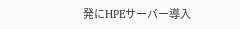発にHPEサーバー導入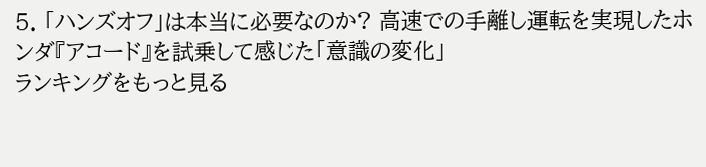5. 「ハンズオフ」は本当に必要なのか? 高速での手離し運転を実現したホンダ『アコード』を試乗して感じた「意識の変化」
ランキングをもっと見る